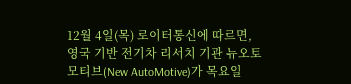12월 4일(목) 로이터통신에 따르면, 영국 기반 전기차 리서치 기관 뉴오토모티브(New AutoMotive)가 목요일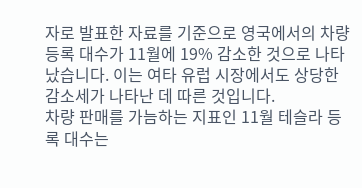자로 발표한 자료를 기준으로 영국에서의 차량 등록 대수가 11월에 19% 감소한 것으로 나타났습니다. 이는 여타 유럽 시장에서도 상당한 감소세가 나타난 데 따른 것입니다.
차량 판매를 가늠하는 지표인 11월 테슬라 등록 대수는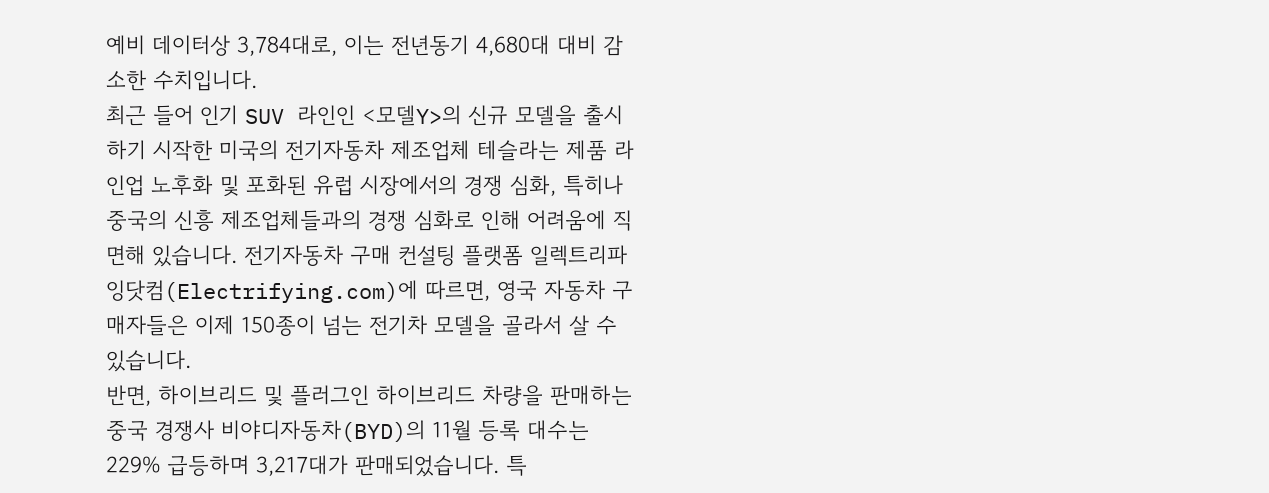예비 데이터상 3,784대로, 이는 전년동기 4,680대 대비 감소한 수치입니다.
최근 들어 인기 SUV 라인인 <모델Y>의 신규 모델을 출시하기 시작한 미국의 전기자동차 제조업체 테슬라는 제품 라인업 노후화 및 포화된 유럽 시장에서의 경쟁 심화, 특히나 중국의 신흥 제조업체들과의 경쟁 심화로 인해 어려움에 직면해 있습니다. 전기자동차 구매 컨설팅 플랫폼 일렉트리파잉닷컴(Electrifying.com)에 따르면, 영국 자동차 구매자들은 이제 150종이 넘는 전기차 모델을 골라서 살 수 있습니다.
반면, 하이브리드 및 플러그인 하이브리드 차량을 판매하는 중국 경쟁사 비야디자동차(BYD)의 11월 등록 대수는 229% 급등하며 3,217대가 판매되었습니다. 특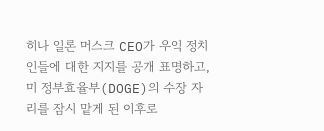히나 일론 머스크 CEO가 우익 정치인들에 대한 지지를 공개 표명하고, 미 정부효율부(DOGE)의 수장 자리를 잠시 맡게 된 이후로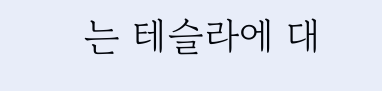는 테슬라에 대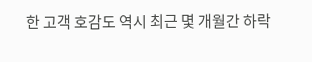한 고객 호감도 역시 최근 몇 개월간 하락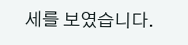세를 보였습니다.